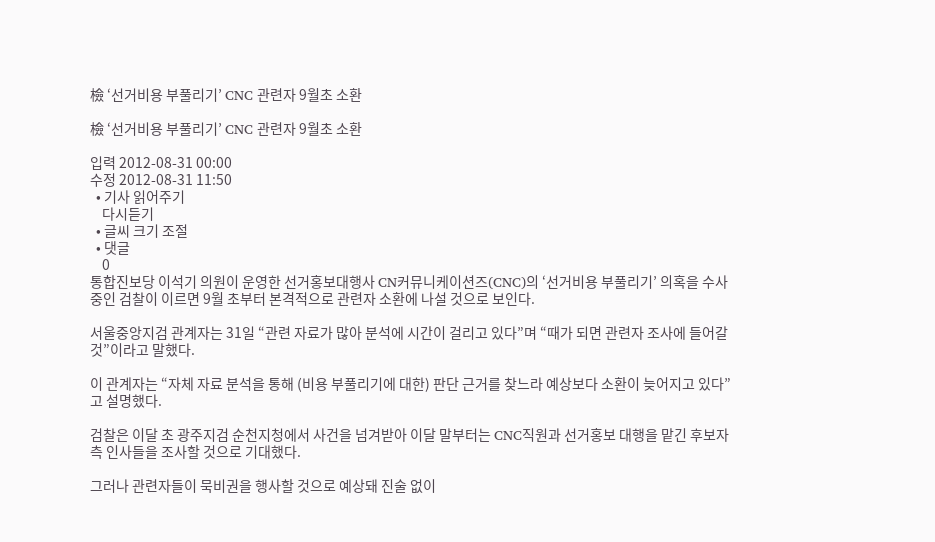檢 ‘선거비용 부풀리기’ CNC 관련자 9월초 소환

檢 ‘선거비용 부풀리기’ CNC 관련자 9월초 소환

입력 2012-08-31 00:00
수정 2012-08-31 11:50
  • 기사 읽어주기
    다시듣기
  • 글씨 크기 조절
  • 댓글
    0
통합진보당 이석기 의원이 운영한 선거홍보대행사 CN커뮤니케이션즈(CNC)의 ‘선거비용 부풀리기’ 의혹을 수사 중인 검찰이 이르면 9월 초부터 본격적으로 관련자 소환에 나설 것으로 보인다.

서울중앙지검 관계자는 31일 “관련 자료가 많아 분석에 시간이 걸리고 있다”며 “때가 되면 관련자 조사에 들어갈 것”이라고 말했다.

이 관계자는 “자체 자료 분석을 통해 (비용 부풀리기에 대한) 판단 근거를 찾느라 예상보다 소환이 늦어지고 있다”고 설명했다.

검찰은 이달 초 광주지검 순천지청에서 사건을 넘겨받아 이달 말부터는 CNC직원과 선거홍보 대행을 맡긴 후보자 측 인사들을 조사할 것으로 기대했다.

그러나 관련자들이 묵비권을 행사할 것으로 예상돼 진술 없이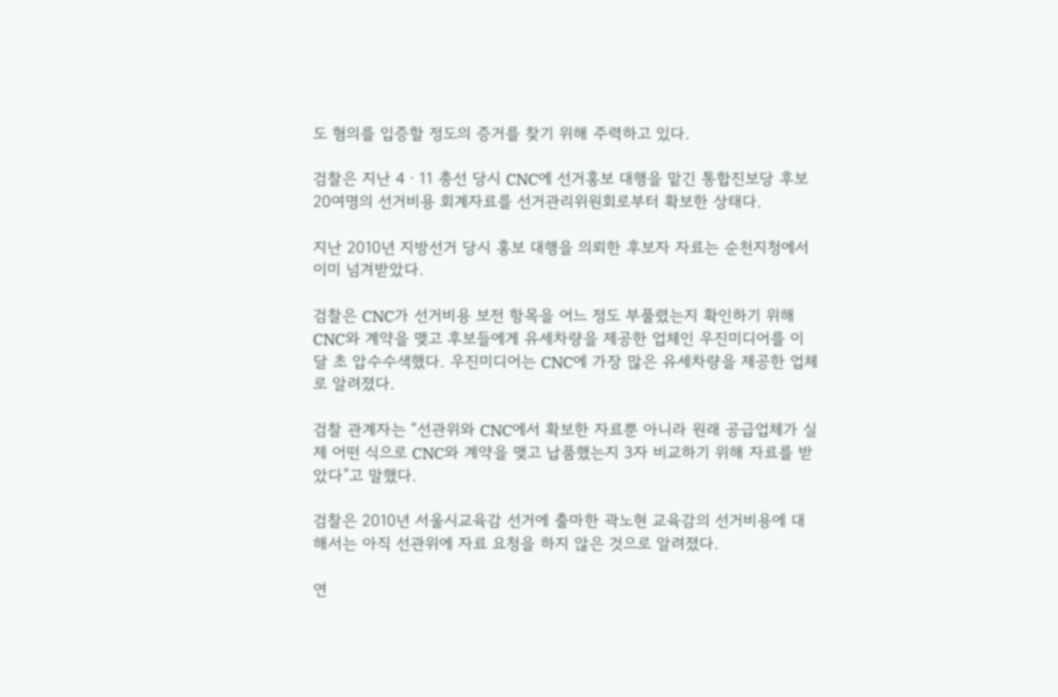도 혐의를 입증할 정도의 증거를 찾기 위해 주력하고 있다.

검찰은 지난 4ㆍ11 총선 당시 CNC에 선거홍보 대행을 맡긴 통합진보당 후보 20여명의 선거비용 회계자료를 선거관리위원회로부터 확보한 상태다.

지난 2010년 지방선거 당시 홍보 대행을 의뢰한 후보자 자료는 순천지청에서 이미 넘겨받았다.

검찰은 CNC가 선거비용 보전 항목을 어느 정도 부풀렸는지 확인하기 위해 CNC와 계약을 맺고 후보들에게 유세차량을 제공한 업체인 우진미디어를 이달 초 압수수색했다. 우진미디어는 CNC에 가장 많은 유세차량을 제공한 업체로 알려졌다.

검찰 관계자는 “선관위와 CNC에서 확보한 자료뿐 아니라 원래 공급업체가 실제 어떤 식으로 CNC와 계약을 맺고 납품했는지 3자 비교하기 위해 자료를 받았다”고 말했다.

검찰은 2010년 서울시교육감 선거에 출마한 곽노현 교육감의 선거비용에 대해서는 아직 선관위에 자료 요청을 하지 않은 것으로 알려졌다.

연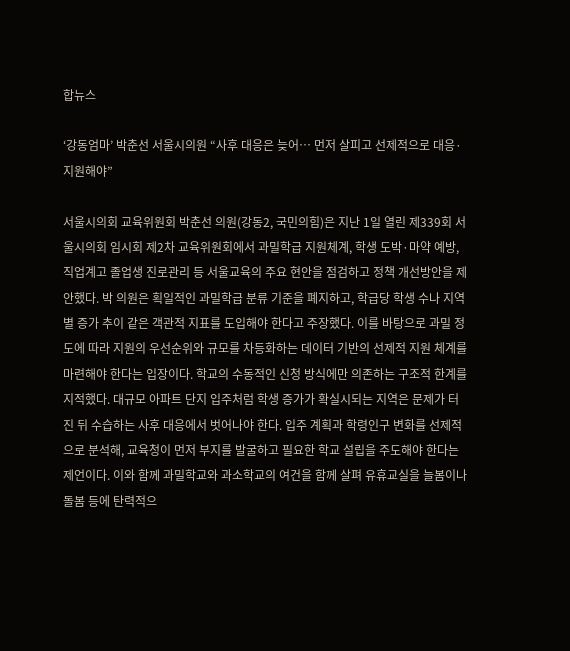합뉴스

‘강동엄마’ 박춘선 서울시의원 “사후 대응은 늦어… 먼저 살피고 선제적으로 대응·지원해야”

서울시의회 교육위원회 박춘선 의원(강동2, 국민의힘)은 지난 1일 열린 제339회 서울시의회 임시회 제2차 교육위원회에서 과밀학급 지원체계, 학생 도박·마약 예방, 직업계고 졸업생 진로관리 등 서울교육의 주요 현안을 점검하고 정책 개선방안을 제안했다. 박 의원은 획일적인 과밀학급 분류 기준을 폐지하고, 학급당 학생 수나 지역별 증가 추이 같은 객관적 지표를 도입해야 한다고 주장했다. 이를 바탕으로 과밀 정도에 따라 지원의 우선순위와 규모를 차등화하는 데이터 기반의 선제적 지원 체계를 마련해야 한다는 입장이다. 학교의 수동적인 신청 방식에만 의존하는 구조적 한계를 지적했다. 대규모 아파트 단지 입주처럼 학생 증가가 확실시되는 지역은 문제가 터진 뒤 수습하는 사후 대응에서 벗어나야 한다. 입주 계획과 학령인구 변화를 선제적으로 분석해, 교육청이 먼저 부지를 발굴하고 필요한 학교 설립을 주도해야 한다는 제언이다. 이와 함께 과밀학교와 과소학교의 여건을 함께 살펴 유휴교실을 늘봄이나 돌봄 등에 탄력적으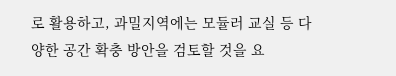로 활용하고, 과밀지역에는 모듈러 교실 등 다양한 공간 확충 방안을 검토할 것을 요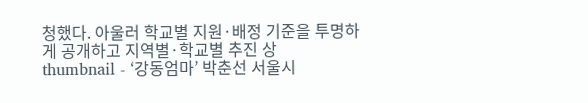청했다. 아울러 학교별 지원·배정 기준을 투명하게 공개하고 지역별·학교별 추진 상
thumbnail - ‘강동엄마’ 박춘선 서울시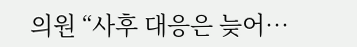의원 “사후 대응은 늦어…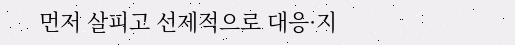먼저 살피고 선제적으로 대응·지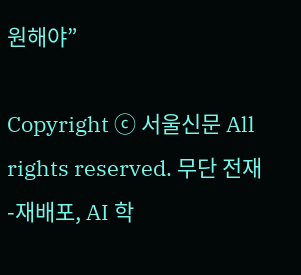원해야”

Copyright ⓒ 서울신문 All rights reserved. 무단 전재-재배포, AI 학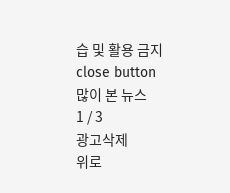습 및 활용 금지
close button
많이 본 뉴스
1 / 3
광고삭제
위로